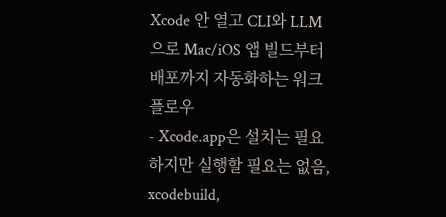Xcode 안 열고 CLI와 LLM으로 Mac/iOS 앱 빌드부터 배포까지 자동화하는 워크플로우
- Xcode.app은 설치는 필요하지만 실행할 필요는 없음, xcodebuild,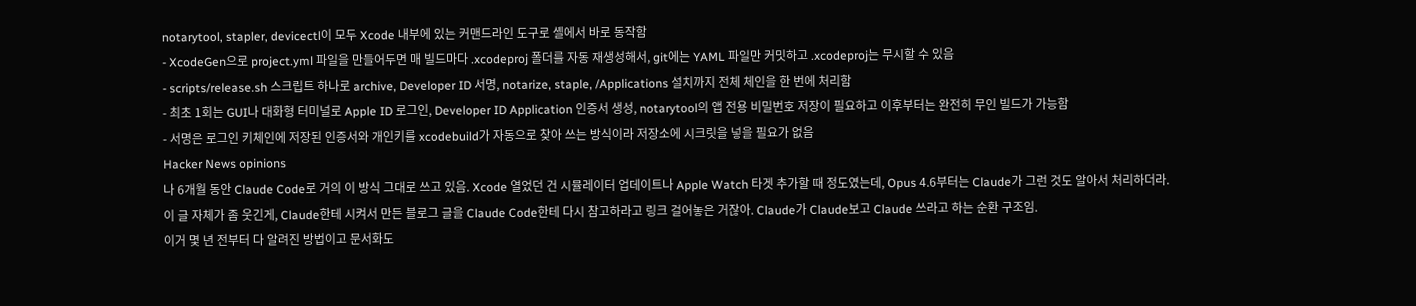notarytool, stapler, devicectl이 모두 Xcode 내부에 있는 커맨드라인 도구로 셸에서 바로 동작함
- XcodeGen으로 project.yml 파일을 만들어두면 매 빌드마다 .xcodeproj 폴더를 자동 재생성해서, git에는 YAML 파일만 커밋하고 .xcodeproj는 무시할 수 있음
- scripts/release.sh 스크립트 하나로 archive, Developer ID 서명, notarize, staple, /Applications 설치까지 전체 체인을 한 번에 처리함
- 최초 1회는 GUI나 대화형 터미널로 Apple ID 로그인, Developer ID Application 인증서 생성, notarytool의 앱 전용 비밀번호 저장이 필요하고 이후부터는 완전히 무인 빌드가 가능함
- 서명은 로그인 키체인에 저장된 인증서와 개인키를 xcodebuild가 자동으로 찾아 쓰는 방식이라 저장소에 시크릿을 넣을 필요가 없음
Hacker News opinions
나 6개월 동안 Claude Code로 거의 이 방식 그대로 쓰고 있음. Xcode 열었던 건 시뮬레이터 업데이트나 Apple Watch 타겟 추가할 때 정도였는데, Opus 4.6부터는 Claude가 그런 것도 알아서 처리하더라.
이 글 자체가 좀 웃긴게, Claude한테 시켜서 만든 블로그 글을 Claude Code한테 다시 참고하라고 링크 걸어놓은 거잖아. Claude가 Claude보고 Claude 쓰라고 하는 순환 구조임.
이거 몇 년 전부터 다 알려진 방법이고 문서화도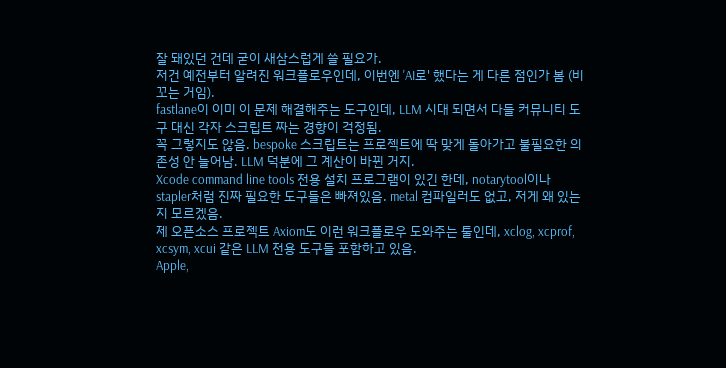잘 돼있던 건데 굳이 새삼스럽게 쓸 필요가.
저건 예전부터 알려진 워크플로우인데, 이번엔 'AI로' 했다는 게 다른 점인가 봄 (비꼬는 거임).
fastlane이 이미 이 문제 해결해주는 도구인데, LLM 시대 되면서 다들 커뮤니티 도구 대신 각자 스크립트 짜는 경향이 걱정됨.
꼭 그렇지도 않음. bespoke 스크립트는 프로젝트에 딱 맞게 돌아가고 불필요한 의존성 안 늘어남. LLM 덕분에 그 계산이 바뀐 거지.
Xcode command line tools 전용 설치 프로그램이 있긴 한데, notarytool이나 stapler처럼 진짜 필요한 도구들은 빠져있음. metal 컴파일러도 없고, 저게 왜 있는지 모르겠음.
제 오픈소스 프로젝트 Axiom도 이런 워크플로우 도와주는 툴인데, xclog, xcprof, xcsym, xcui 같은 LLM 전용 도구들 포함하고 있음.
Apple,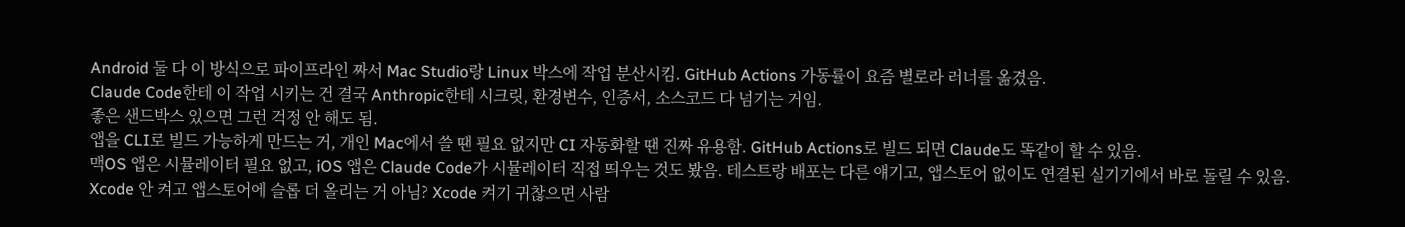Android 둘 다 이 방식으로 파이프라인 짜서 Mac Studio랑 Linux 박스에 작업 분산시킴. GitHub Actions 가동률이 요즘 별로라 러너를 옮겼음.
Claude Code한테 이 작업 시키는 건 결국 Anthropic한테 시크릿, 환경변수, 인증서, 소스코드 다 넘기는 거임.
좋은 샌드박스 있으면 그런 걱정 안 해도 됨.
앱을 CLI로 빌드 가능하게 만드는 거, 개인 Mac에서 쓸 땐 필요 없지만 CI 자동화할 땐 진짜 유용함. GitHub Actions로 빌드 되면 Claude도 똑같이 할 수 있음.
맥OS 앱은 시뮬레이터 필요 없고, iOS 앱은 Claude Code가 시뮬레이터 직접 띄우는 것도 봤음. 테스트랑 배포는 다른 얘기고, 앱스토어 없이도 연결된 실기기에서 바로 돌릴 수 있음.
Xcode 안 켜고 앱스토어에 슬롭 더 올리는 거 아님? Xcode 켜기 귀찮으면 사람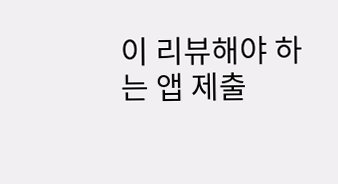이 리뷰해야 하는 앱 제출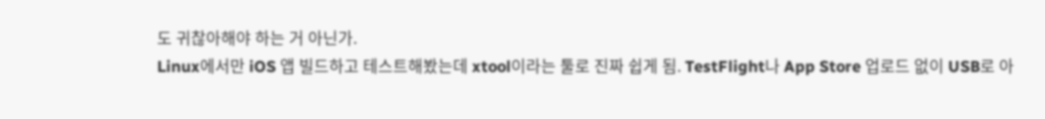도 귀찮아해야 하는 거 아닌가.
Linux에서만 iOS 앱 빌드하고 테스트해봤는데 xtool이라는 툴로 진짜 쉽게 됨. TestFlight나 App Store 업로드 없이 USB로 아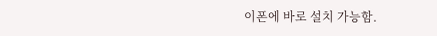이폰에 바로 설치 가능함.